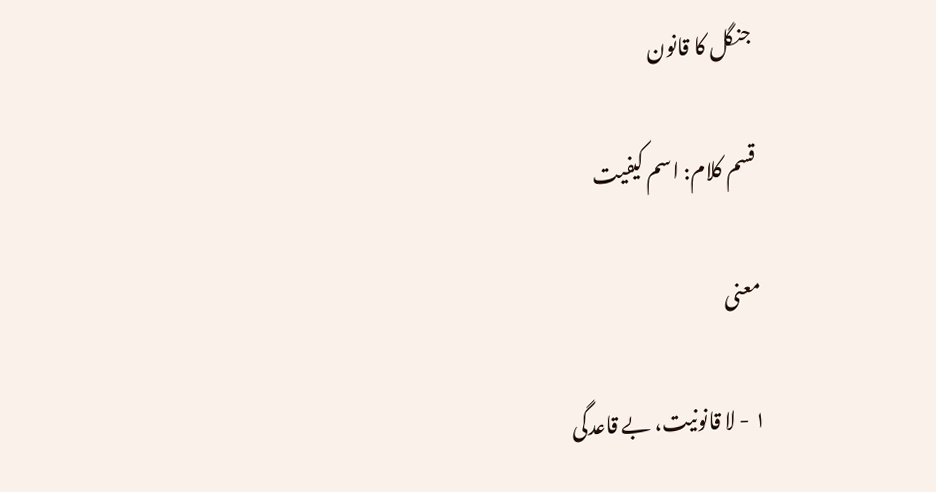جنگل کا قانون

قسم کلام: اسم کیفیت

معنی

١ - لا قانونیت، بے قاعدگی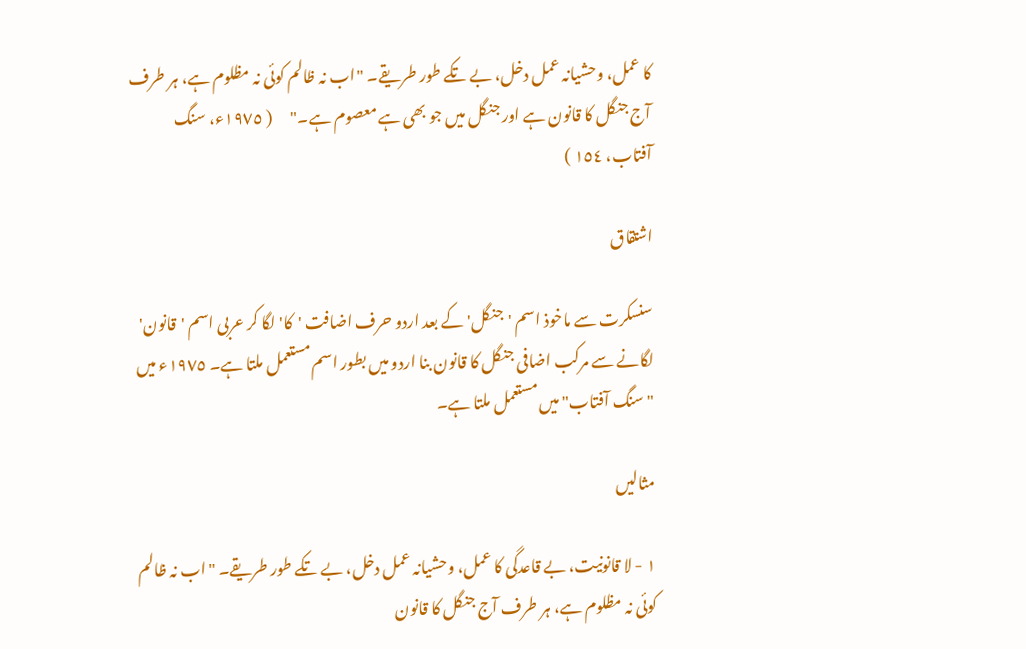کا عمل، وحشیانہ عمل دخل، بے تکے طور طریقے۔ "اب نہ ظالم کوئی نہ مظلوم ہے، ہر طرف آج جنگل کا قانون ہے اور جنگل میں جو بھی ہے معصوم ہے۔"      ( ١٩٧٥ء، سنگ آفتاب، ١٥٤ )

اشتقاق

سنسکرت سے ماخوذ اسم 'جنگل' کے بعد اردو حرف اضافت 'کا' لگا کر عربی اسم 'قانون' لگانے سے مرکب اضافی جنگل کا قانون بنا اردو میں بطور اسم مستعمل ملتا ہے۔ ١٩٧٥ء میں "سنگ آفتاب" میں مستعمل ملتا ہے۔

مثالیں

١ - لا قانونیت، بے قاعدگی کا عمل، وحشیانہ عمل دخل، بے تکے طور طریقے۔ "اب نہ ظالم کوئی نہ مظلوم ہے، ہر طرف آج جنگل کا قانون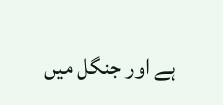ہے اور جنگل میں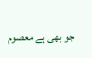جو بھی ہے معصوم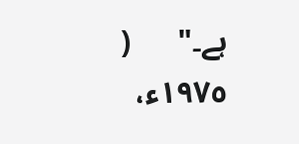ہے۔"      ( ١٩٧٥ء،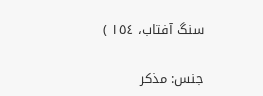سنگ آفتاب، ١٥٤ )

جنس: مذکر